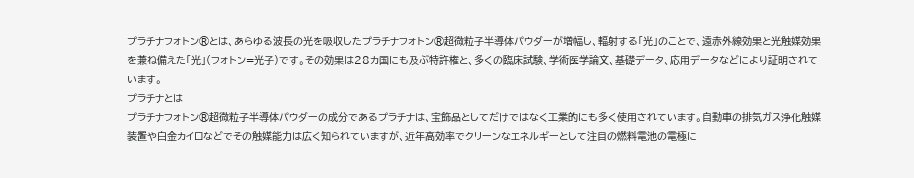プラチナフォトン®とは、あらゆる波長の光を吸収したプラチナフォトン®超微粒子半導体パウダーが増幅し、輻射する「光」のことで、遠赤外線効果と光触媒効果を兼ね備えた「光」(フォトン=光子)です。その効果は28カ国にも及ぶ特許権と、多くの臨床試験、学術医学論文、基礎データ、応用データなどにより証明されています。
プラチナとは
プラチナフォトン®超微粒子半導体パウダーの成分であるプラチナは、宝飾品としてだけではなく工業的にも多く使用されています。自動車の排気ガス浄化触媒装置や白金カイロなどでその触媒能力は広く知られていますが、近年高効率でクリーンなエネルギーとして注目の燃料電池の電極に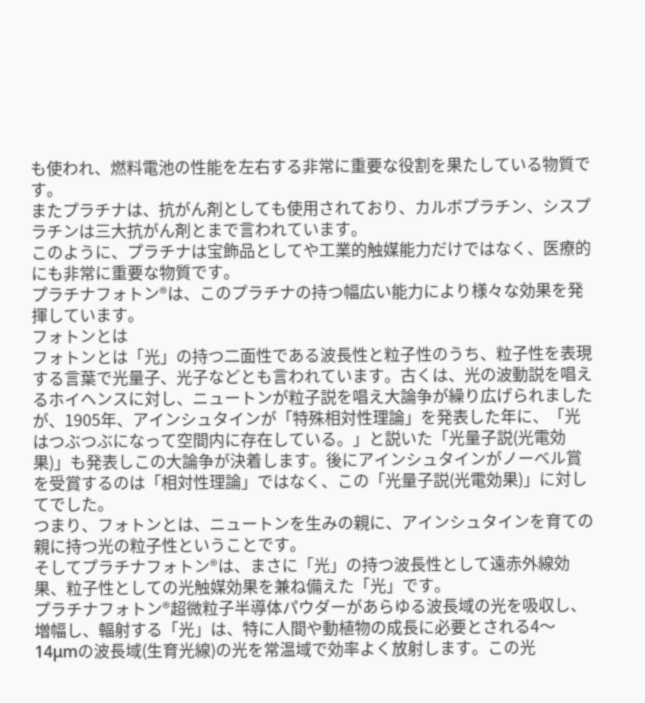も使われ、燃料電池の性能を左右する非常に重要な役割を果たしている物質です。
またプラチナは、抗がん剤としても使用されており、カルボプラチン、シスプラチンは三大抗がん剤とまで言われています。
このように、プラチナは宝飾品としてや工業的触媒能力だけではなく、医療的にも非常に重要な物質です。
プラチナフォトン®は、このプラチナの持つ幅広い能力により様々な効果を発揮しています。
フォトンとは
フォトンとは「光」の持つ二面性である波長性と粒子性のうち、粒子性を表現する言葉で光量子、光子などとも言われています。古くは、光の波動説を唱えるホイヘンスに対し、ニュートンが粒子説を唱え大論争が繰り広げられましたが、1905年、アインシュタインが「特殊相対性理論」を発表した年に、「光はつぶつぶになって空間内に存在している。」と説いた「光量子説(光電効果)」も発表しこの大論争が決着します。後にアインシュタインがノーベル賞を受賞するのは「相対性理論」ではなく、この「光量子説(光電効果)」に対してでした。
つまり、フォトンとは、ニュートンを生みの親に、アインシュタインを育ての親に持つ光の粒子性ということです。
そしてプラチナフォトン®は、まさに「光」の持つ波長性として遠赤外線効果、粒子性としての光触媒効果を兼ね備えた「光」です。
プラチナフォトン®超微粒子半導体パウダーがあらゆる波長域の光を吸収し、増幅し、輻射する「光」は、特に人間や動植物の成長に必要とされる4〜14μmの波長域(生育光線)の光を常温域で効率よく放射します。この光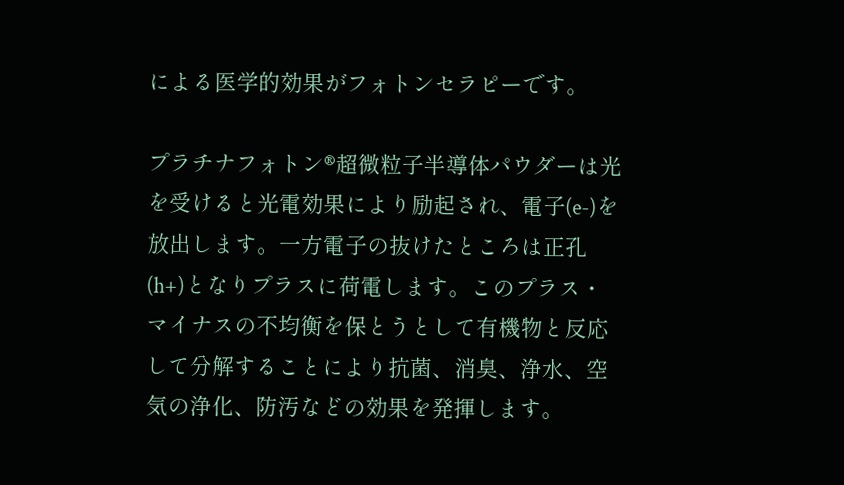による医学的効果がフォトンセラピーです。

プラチナフォトン®超微粒子半導体パウダーは光を受けると光電効果により励起され、電子(e-)を放出します。一方電子の抜けたところは正孔(h+)となりプラスに荷電します。このプラス・マイナスの不均衡を保とうとして有機物と反応して分解することにより抗菌、消臭、浄水、空気の浄化、防汚などの効果を発揮します。